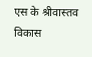एस के श्रीवास्तव विकास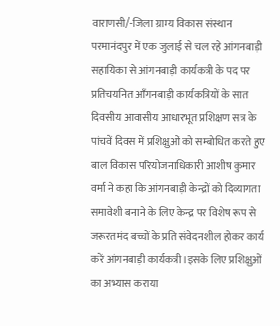वाराणसी/-जिला ग्राम्य विकास संस्थान परमानंदपुर में एक जुलाई से चल रहे आंगनबाड़ी सहायिका से आंगनबाड़ी कार्यकत्री के पद पर प्रतिचयनित आँगनबाड़ी कार्यकत्रियों के सात दिवसीय आवासीय आधारभूत प्रशिक्षण सत्र के पांचवें दिवस में प्रशिक्षुओं को सम्बोधित करते हुए बाल विकास परियोजनाधिकारी आशीष कुमार वर्मा ने कहा कि आंगनबाड़ी केन्द्रों को दिव्यागता समावेशी बनाने के लिए केन्द्र पर विशेष रूप से जरूरतमंद बच्चों के प्रति संवेदनशील होकर कार्य करें आंगनबाड़ी कार्यकत्री।इसके लिए प्रशिक्षुओं का अभ्यास कराया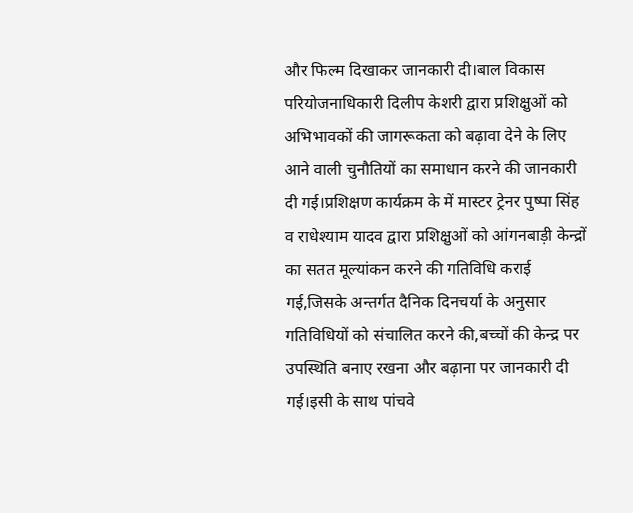और फिल्म दिखाकर जानकारी दी।बाल विकास परियोजनाधिकारी दिलीप केशरी द्वारा प्रशिक्षुओं को अभिभावकों की जागरूकता को बढ़ावा देने के लिए आने वाली चुनौतियों का समाधान करने की जानकारी दी गई।प्रशिक्षण कार्यक्रम के में मास्टर ट्रेनर पुष्पा सिंह व राधेश्याम यादव द्वारा प्रशिक्षुओं को आंगनबाड़ी केन्द्रों का सतत मूल्यांकन करने की गतिविधि कराई गई,जिसके अन्तर्गत दैनिक दिनचर्या के अनुसार गतिविधियों को संचालित करने की,बच्चों की केन्द्र पर उपस्थिति बनाए रखना और बढ़ाना पर जानकारी दी गई।इसी के साथ पांचवे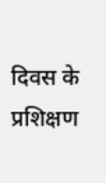दिवस के प्रशिक्षण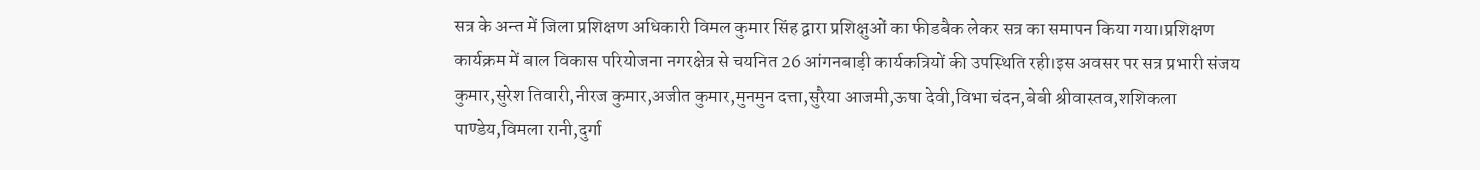सत्र के अन्त में जिला प्रशिक्षण अधिकारी विमल कुमार सिंह द्वारा प्रशिक्षुओं का फीडबैक लेकर सत्र का समापन किया गया।प्रशिक्षण कार्यक्रम में बाल विकास परियोजना नगरक्षेत्र से चयनित 26 आंगनबाड़ी कार्यकत्रियों की उपस्थिति रही।इस अवसर पर सत्र प्रभारी संजय कुमार,सुरेश तिवारी,नीरज कुमार,अजीत कुमार,मुनमुन दत्ता,सुरैया आजमी,ऊषा देवी,विभा चंदन,बेबी श्रीवास्तव,शशिकला पाण्डेय,विमला रानी,दुर्गा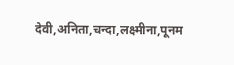देवी,अनिता,चन्दा,लक्ष्मीना,पूनम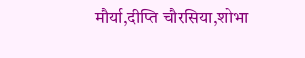मौर्या,दीप्ति चौरसिया,शोभा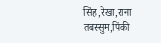सिंह,रेखा,राना तबस्सुम,पिंकी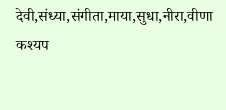देवी,संध्या,संगीता,माया,सुधा,नीरा,वीणा कश्यप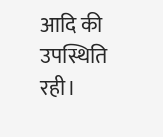आदि की उपस्थिति रही।